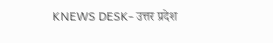KNEWS DESK- उत्तर प्रदेश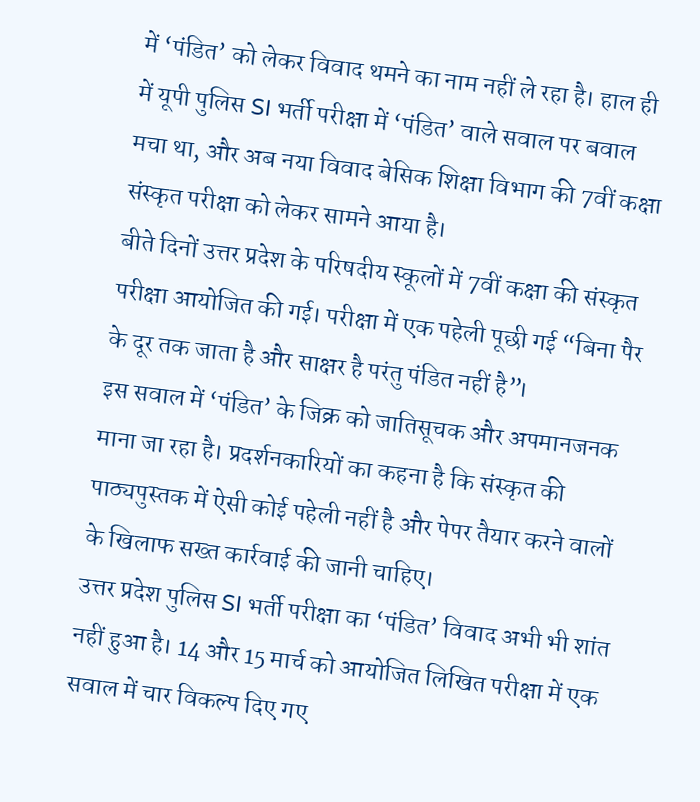में ‘पंडित’ को लेकर विवाद थमने का नाम नहीं ले रहा है। हाल ही में यूपी पुलिस SI भर्ती परीक्षा में ‘पंडित’ वाले सवाल पर बवाल मचा था, और अब नया विवाद बेसिक शिक्षा विभाग की 7वीं कक्षा संस्कृत परीक्षा को लेकर सामने आया है।
बीते दिनों उत्तर प्रदेश के परिषदीय स्कूलों में 7वीं कक्षा की संस्कृत परीक्षा आयोजित की गई। परीक्षा में एक पहेली पूछी गई “बिना पैर के दूर तक जाता है और साक्षर है परंतु पंडित नहीं है”।
इस सवाल में ‘पंडित’ के जिक्र को जातिसूचक और अपमानजनक माना जा रहा है। प्रदर्शनकारियों का कहना है कि संस्कृत की पाठ्यपुस्तक में ऐसी कोई पहेली नहीं है और पेपर तैयार करने वालों के खिलाफ सख्त कार्रवाई की जानी चाहिए।
उत्तर प्रदेश पुलिस SI भर्ती परीक्षा का ‘पंडित’ विवाद अभी भी शांत नहीं हुआ है। 14 और 15 मार्च को आयोजित लिखित परीक्षा में एक सवाल में चार विकल्प दिए गए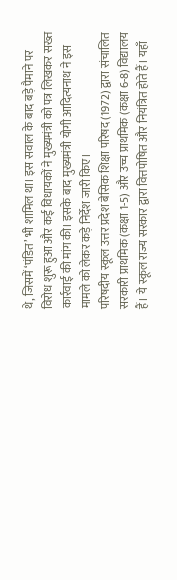थे, जिसमें ‘पंडित’ भी शामिल था। इस सवाल के बाद बड़े पैमाने पर विरोध शुरू हुआ और कई विधायकों ने मुख्यमंत्री को पत्र लिखकर सख्त कार्रवाई की मांग की। इसके बाद मुख्यमंत्री योगी आदित्यनाथ ने इस मामले को लेकर कड़े निर्देश जारी किए।
परिषदीय स्कूल उत्तर प्रदेश बेसिक शिक्षा परिषद (1972) द्वारा संचालित सरकारी प्राथमिक (कक्षा 1-5) और उच्च प्राथमिक (कक्षा 6-8) विद्यालय हैं। ये स्कूल राज्य सरकार द्वारा वित्तपोषित और नियंत्रित होते हैं। यहाँ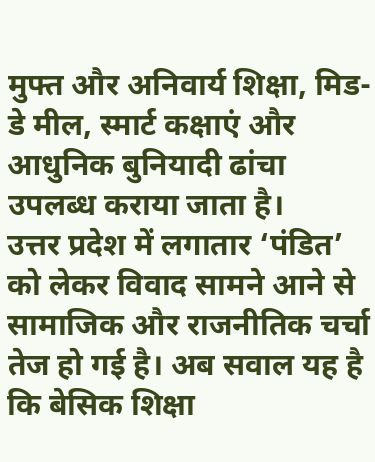मुफ्त और अनिवार्य शिक्षा, मिड-डे मील, स्मार्ट कक्षाएं और आधुनिक बुनियादी ढांचा उपलब्ध कराया जाता है।
उत्तर प्रदेश में लगातार ‘पंडित’ को लेकर विवाद सामने आने से सामाजिक और राजनीतिक चर्चा तेज हो गई है। अब सवाल यह है कि बेसिक शिक्षा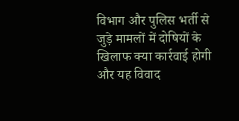विभाग और पुलिस भर्ती से जुड़े मामलों में दोषियों के खिलाफ क्या कार्रवाई होगी और यह विवाद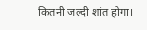कितनी जल्दी शांत होगा।